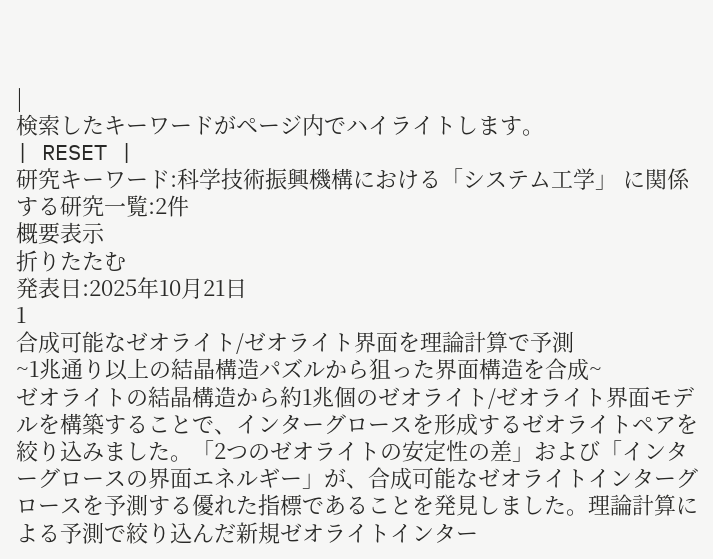|
検索したキーワードがページ内でハイライトします。
| RESET |
研究キーワード:科学技術振興機構における「システム工学」 に関係する研究一覧:2件
概要表示
折りたたむ
発表日:2025年10月21日
1
合成可能なゼオライト/ゼオライト界面を理論計算で予測
~1兆通り以上の結晶構造パズルから狙った界面構造を合成~
ゼオライトの結晶構造から約1兆個のゼオライト/ゼオライト界面モデルを構築することで、インターグロースを形成するゼオライトペアを絞り込みました。「2つのゼオライトの安定性の差」および「インターグロースの界面エネルギー」が、合成可能なゼオライトインターグロースを予測する優れた指標であることを発見しました。理論計算による予測で絞り込んだ新規ゼオライトインター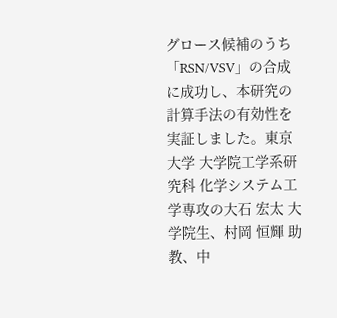グロース候補のうち「RSN/VSV」の合成に成功し、本研究の計算手法の有効性を実証しました。東京大学 大学院工学系研究科 化学システム工学専攻の大石 宏太 大学院生、村岡 恒輝 助教、中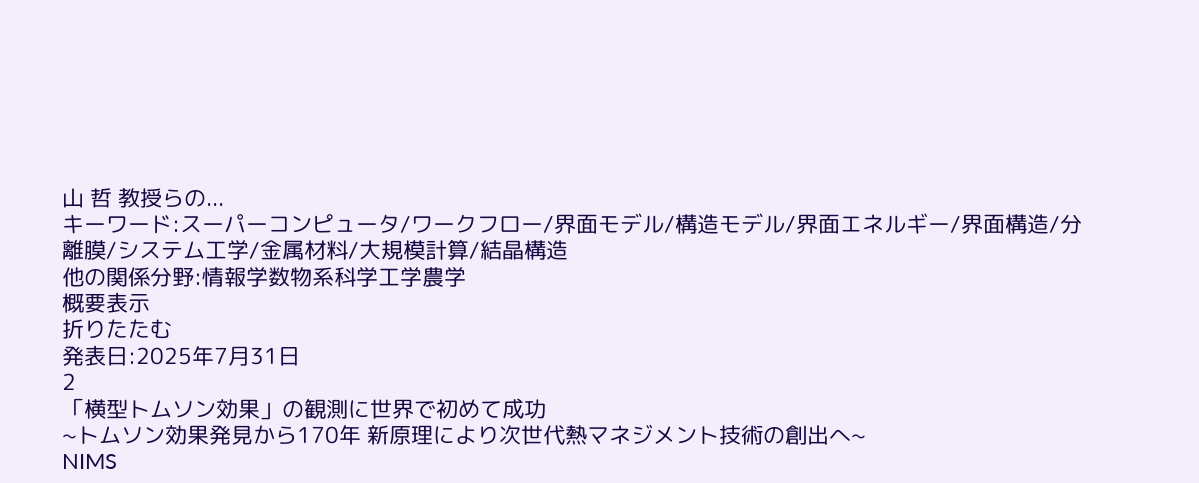山 哲 教授らの...
キーワード:スーパーコンピュータ/ワークフロー/界面モデル/構造モデル/界面エネルギー/界面構造/分離膜/システム工学/金属材料/大規模計算/結晶構造
他の関係分野:情報学数物系科学工学農学
概要表示
折りたたむ
発表日:2025年7月31日
2
「横型トムソン効果」の観測に世界で初めて成功
~トムソン効果発見から170年 新原理により次世代熱マネジメント技術の創出へ~
NIMS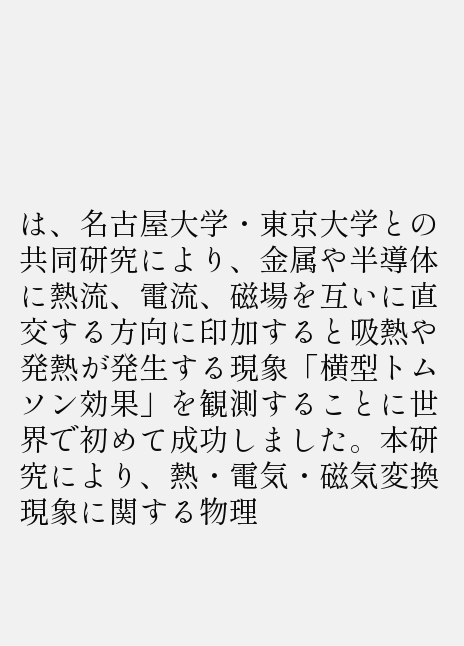は、名古屋大学・東京大学との共同研究により、金属や半導体に熱流、電流、磁場を互いに直交する方向に印加すると吸熱や発熱が発生する現象「横型トムソン効果」を観測することに世界で初めて成功しました。本研究により、熱・電気・磁気変換現象に関する物理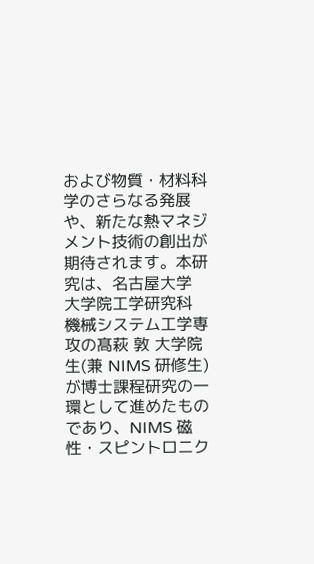および物質・材料科学のさらなる発展や、新たな熱マネジメント技術の創出が期待されます。本研究は、名古屋大学 大学院工学研究科 機械システム工学専攻の髙萩 敦 大学院生(兼 NIMS 研修生)が博士課程研究の一環として進めたものであり、NIMS 磁性・スピントロニク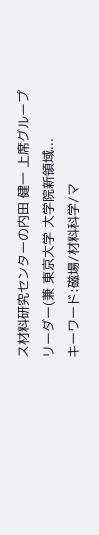ス材料研究センターの内田 健一 上席グループリーダー(兼 東京大学 大学院新領域...
キーワード:磁場/材料科学/マ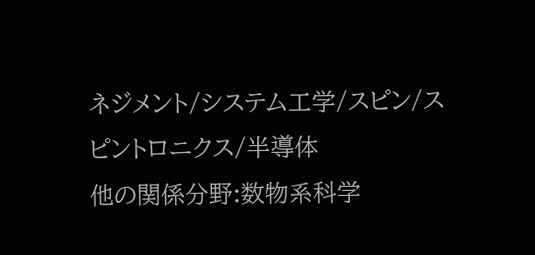ネジメント/システム工学/スピン/スピントロニクス/半導体
他の関係分野:数物系科学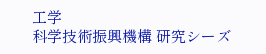工学
科学技術振興機構 研究シーズ